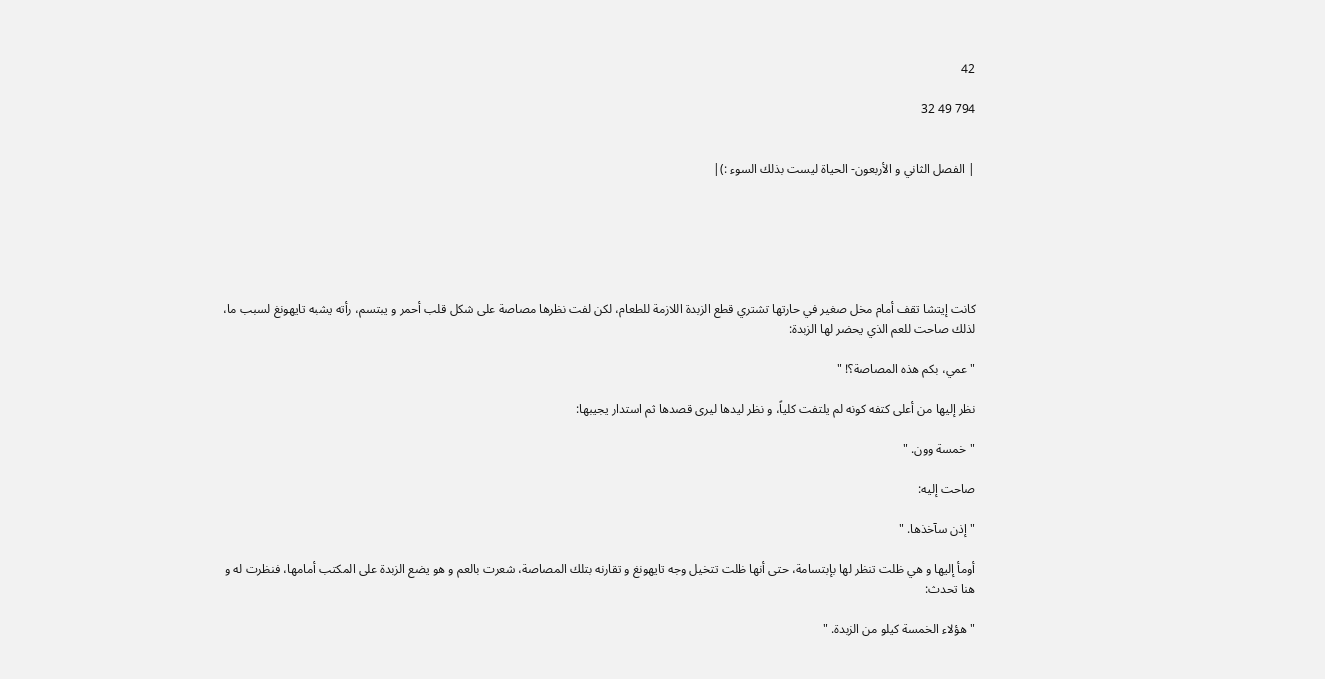42

794 49 32


| الفصل الثاني و الأربعون- الحياة ليست بذلك السوء :)|






كانت إيتشا تقف أمام مخل صغير في حارتها تشتري قطع الزبدة اللازمة للطعام، لكن لفت نظرها مصاصة على شكل قلب أحمر و يبتسم، رأته يشبه تايهونغ لسبب ما، لذلك صاحت للعم الذي يحضر لها الزبدة:

" عمي، بكم هذه المصاصة؟! "

نظر إليها من أعلى كتفه كونه لم يلتفت كلياً، و نظر ليدها ليرى قصدها ثم استدار يجيبها:

" خمسة وون. "

صاحت إليه:

" إذن سآخذها. "

أومأ إليها و هي ظلت تنظر لها بإبتسامة، حتى أنها ظلت تتخيل وجه تايهونغ و تقارنه بتلك المصاصة، شعرت بالعم و هو يضع الزبدة على المكتب أمامها، فنظرت له و هنا تحدث:

" هؤلاء الخمسة كيلو من الزبدة. "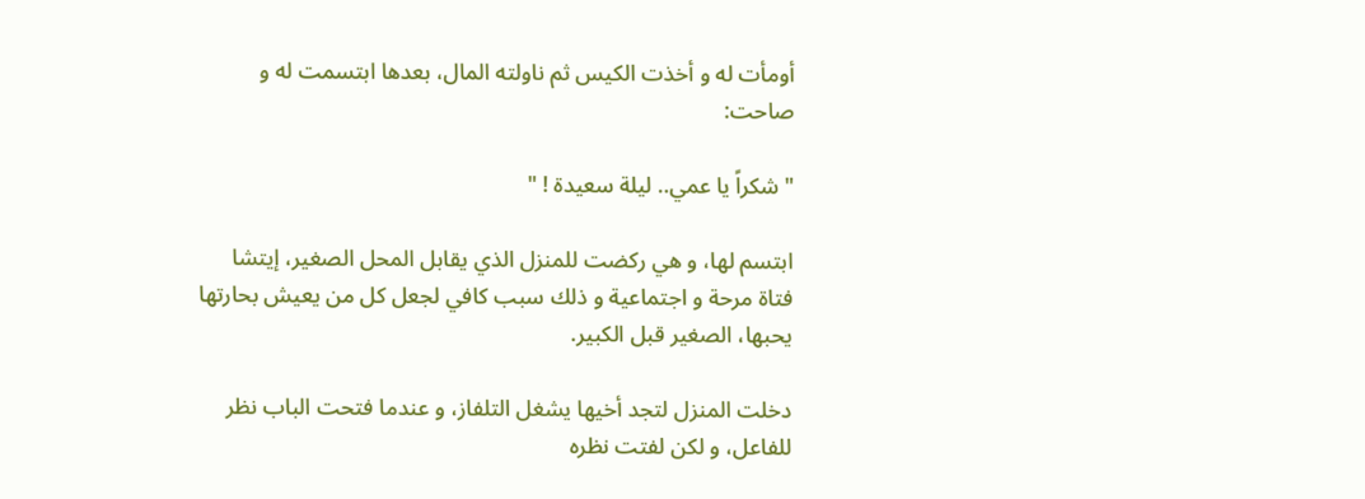أومأت له و أخذت الكيس ثم ناولته المال، بعدها ابتسمت له و صاحت:

" شكراً يا عمي.. ليلة سعيدة ! "

ابتسم لها، و هي ركضت للمنزل الذي يقابل المحل الصغير، إيتشا فتاة مرحة و اجتماعية و ذلك سبب كافي لجعل كل من يعيش بحارتها يحبها، الصغير قبل الكبير.

دخلت المنزل لتجد أخيها يشغل التلفاز، و عندما فتحت الباب نظر للفاعل، و لكن لفتت نظره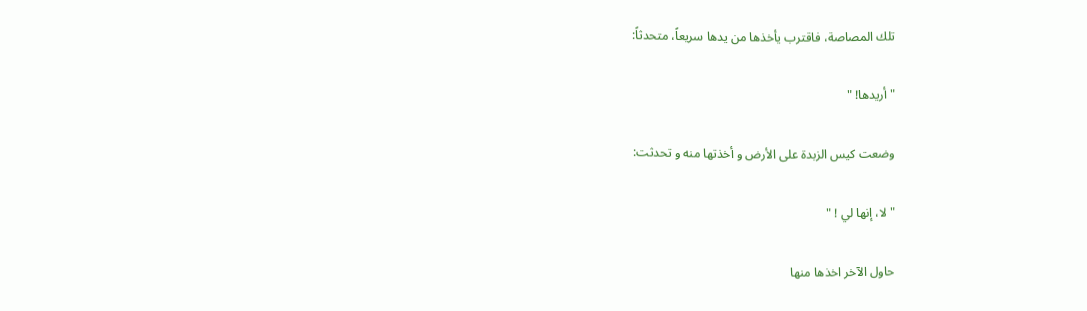تلك المصاصة، فاقترب يأخذها من يدها سريعاً، متحدثاً:

" أريدها! "

وضعت كيس الزبدة على الأرض و أخذتها منه و تحدثت:

" لا، إنها لي ! "

حاول الآخر اخذها منها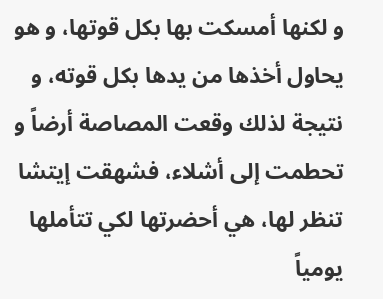و لكنها أمسكت بها بكل قوتها، و هو يحاول أخذها من يدها بكل قوته، و نتيجة لذلك وقعت المصاصة أرضاً و تحطمت إلى أشلاء، فشهقت إيتشا تنظر لها، هي أحضرتها لكي تتأملها يومياً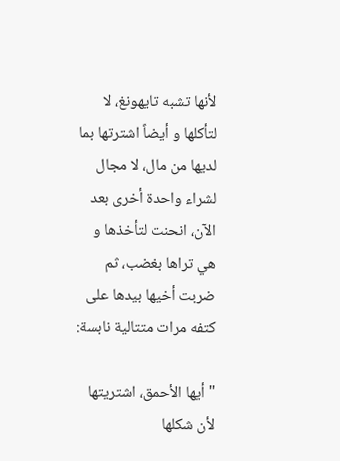لأنها تشبه تايهونغ، لا لتأكلها و أيضاً اشترتها بما لديها من مال، لا مجال لشراء واحدة أخرى بعد الآن، انحنت لتأخذها و هي تراها بغضب، ثم ضربت أخيها بيدها على كتفه مرات متتالية نابسة:

" أيها الأحمق، اشتريتها لأن شكلها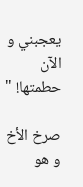يعجبني و الآن حطمتها! "

صرخ الأخ و هو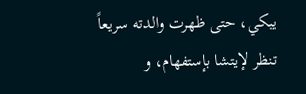يبكي، حتى ظهرت والدته سريعاً تنظر لإيتشا بإستفهام، و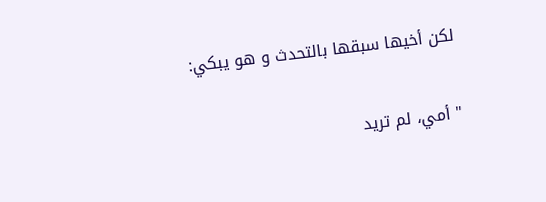لكن أخيها سبقها بالتحدث و هو يبكي:

" أمي، لم تريد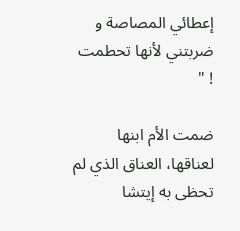إعطائي المصاصة و ضربتني لأنها تحطمت  ! "

ضمت الأم ابنها لعناقها، العناق الذي لم تحظى به إيتشا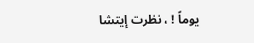يوماً ! ، نظرت إيتشا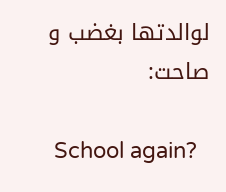لوالدتها بغضب و صاحت:

 School again?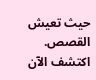حيث تعيش القصص. اكتشف الآن